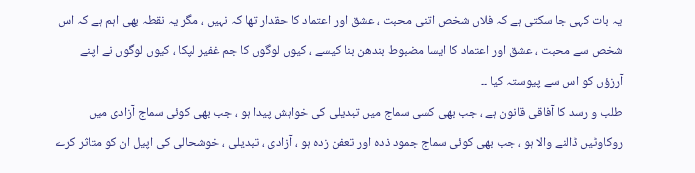یہ بات کہی جا سکتی ہے کہ فلاں شخص اتنی محبت ، عشق اور اعتماد کا حقدار تھا کہ نہیں ، مگر یہ نقطہ بھی اہم ہے کہ اس شخص سے محبت ، عشق اور اعتماد کا ایسا مضبوط بندھن بنا کیسے ، کیوں لوگوں کا جم غفیر لپکا ، کیوں لوگوں نے اپنے آرزؤں کو اس سے پیوستہ کیا ۔۔
طلب و رسد کا آفاقی قانون ہے ، جب بھی کسی سماج میں تبدیلی کی خواہش پیدا ہو ، جب بھی کوئی سماج آزادی میں روکاوٹیں ڈالنے والا ہو ، جب بھی کوئی سماج جمود ذدہ اور تعفن زدہ ہو ، آزادی ، تبدیلی ، خوشحالی کی اپیل ان کو متاثر کرے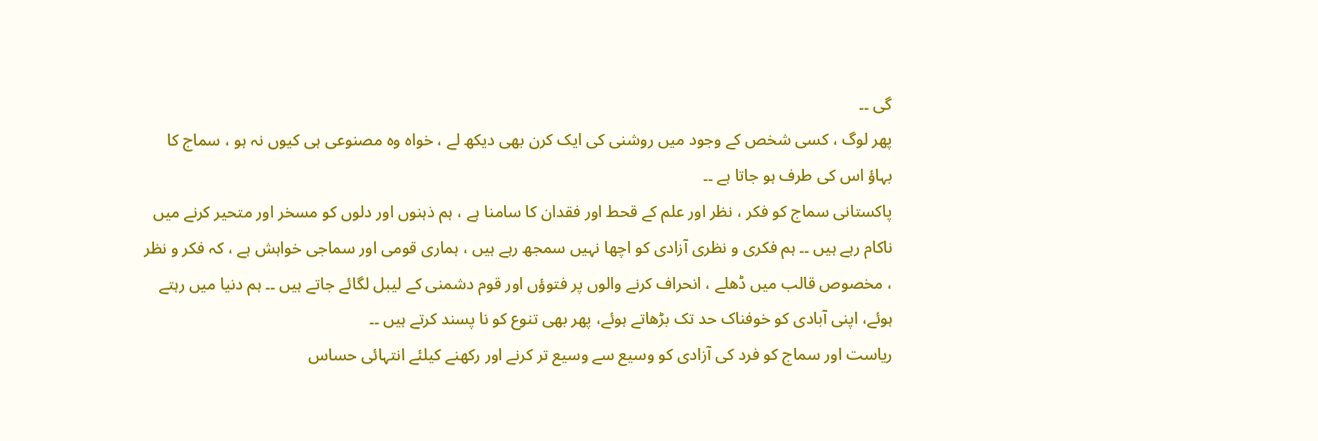گی ۔۔
پھر لوگ ، کسی شخص کے وجود میں روشنی کی ایک کرن بھی دیکھ لے ، خواہ وہ مصنوعی ہی کیوں نہ ہو ، سماج کا بہاؤ اس کی طرف ہو جاتا ہے ۔۔
پاکستانی سماج کو فکر ، نظر اور علم کے قحط اور فقدان کا سامنا ہے ، ہم ذہنوں اور دلوں کو مسخر اور متحیر کرنے میں ناکام رہے ہیں ۔۔ ہم فکری و نظری آزادی کو اچھا نہیں سمجھ رہے ہیں ، ہماری قومی اور سماجی خواہش ہے ، کہ فکر و نظر ، مخصوص قالب میں ڈھلے ، انحراف کرنے والوں پر فتوؤں اور قوم دشمنی کے لیبل لگائے جاتے ہیں ۔۔ ہم دنیا میں رہتے ہوئے، اپنی آبادی کو خوفناک حد تک بڑھاتے ہوئے، پھر بھی تنوع کو نا پسند کرتے ہیں ۔۔
ریاست اور سماج کو فرد کی آزادی کو وسیع سے وسیع تر کرنے اور رکھنے کیلئے انتہائی حساس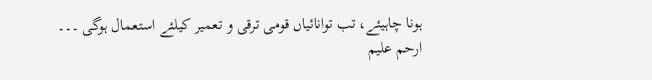ہونا چاہیئے، تب توانائیاں قومی ترقی و تعمیر کیلئے استعمال ہوگی ۔۔۔
ارحم علیم